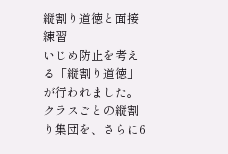縦割り道徳と面接練習
いじめ防止を考える「縦割り道徳」が行われました。クラスごとの縦割り集団を、さらに6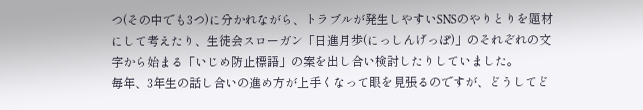つ(その中でも3つ)に分かれながら、トラブルが発生しやすいSNSのやりとりを題材にして考えたり、生徒会スローガン「日進月歩(にっしんげっぽ)」のそれぞれの文字から始まる「いじめ防止標語」の案を出し合い検討したりしていました。
毎年、3年生の話し合いの進め方が上手くなって眼を見張るのですが、どうしてど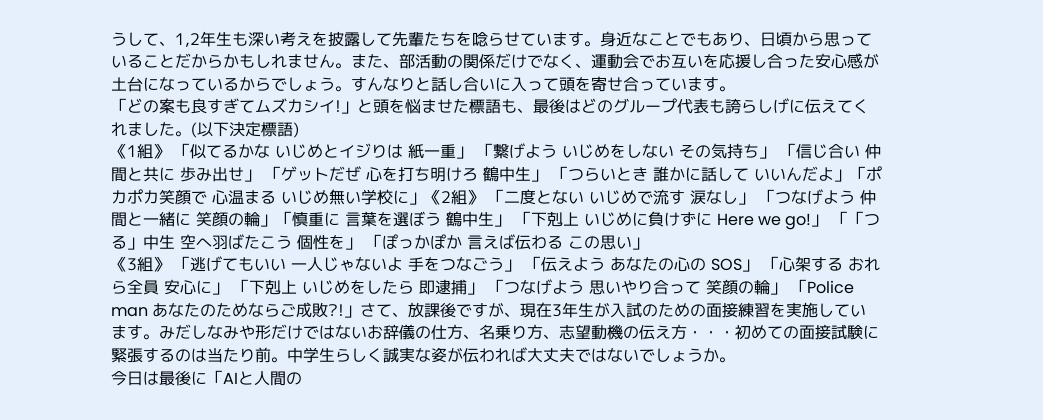うして、1,2年生も深い考えを披露して先輩たちを唸らせています。身近なことでもあり、日頃から思っていることだからかもしれません。また、部活動の関係だけでなく、運動会でお互いを応援し合った安心感が土台になっているからでしょう。すんなりと話し合いに入って頭を寄せ合っています。
「どの案も良すぎてムズカシイ!」と頭を悩ませた標語も、最後はどのグループ代表も誇らしげに伝えてくれました。(以下決定標語)
《1組》 「似てるかな いじめとイジりは 紙一重」 「繋げよう いじめをしない その気持ち」 「信じ合い 仲間と共に 歩み出せ」 「ゲットだぜ 心を打ち明けろ 鶴中生」 「つらいとき 誰かに話して いいんだよ」「ポカポカ笑顔で 心温まる いじめ無い学校に」《2組》 「二度とない いじめで流す 涙なし」 「つなげよう 仲間と一緒に 笑顔の輪」「慎重に 言葉を選ぼう 鶴中生」 「下剋上 いじめに負けずに Here we go!」 「「つる」中生 空へ羽ばたこう 個性を」 「ぽっかぽか 言えば伝わる この思い」
《3組》 「逃げてもいい 一人じゃないよ 手をつなごう」 「伝えよう あなたの心の SOS」 「心架する おれら全員 安心に」 「下剋上 いじめをしたら 即逮捕」 「つなげよう 思いやり合って 笑顔の輪」 「Police man あなたのためならご成敗?!」さて、放課後ですが、現在3年生が入試のための面接練習を実施しています。みだしなみや形だけではないお辞儀の仕方、名乗り方、志望動機の伝え方・・・初めての面接試験に緊張するのは当たり前。中学生らしく誠実な姿が伝われば大丈夫ではないでしょうか。
今日は最後に「AIと人間の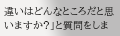違いはどんなところだと思いますか?」と質問をしま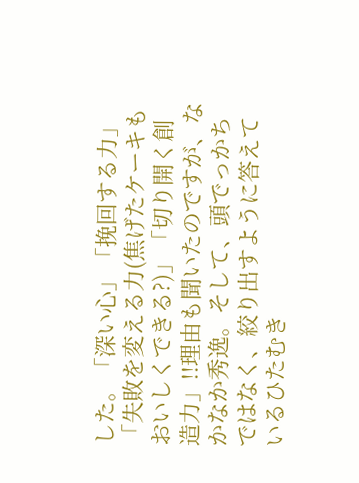した。「深い心」「挽回する力」「失敗を変える力(焦げたケーキもおいしくできる?)」「切り開く創造力」!!理由も聞いたのですが、なかなか秀逸。そして、頭でっかちではなく、絞り出すように答えているひたむき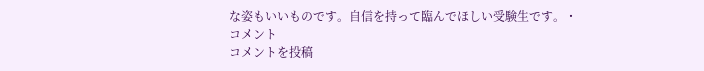な姿もいいものです。自信を持って臨んでほしい受験生です。・
コメント
コメントを投稿